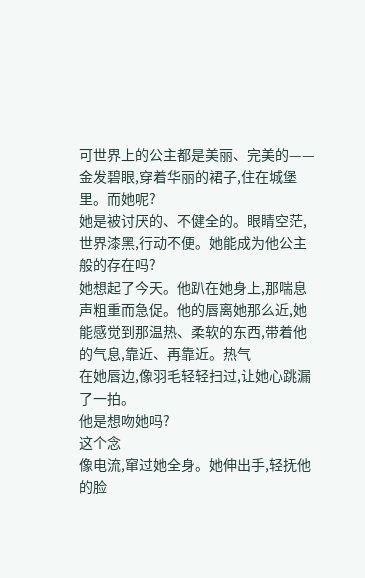可世界上的公主都是美丽、完美的——金发碧眼,穿着华丽的裙子,住在城堡里。而她呢?
她是被讨厌的、不健全的。眼睛空茫,世界漆黑,行动不便。她能成为他公主般的存在吗?
她想起了今天。他趴在她身上,那喘息声粗重而急促。他的唇离她那么近,她能感觉到那温热、柔软的东西,带着他的气息,靠近、再靠近。热气
在她唇边,像羽毛轻轻扫过,让她心跳漏了一拍。
他是想吻她吗?
这个念
像电流,窜过她全身。她伸出手,轻抚他的脸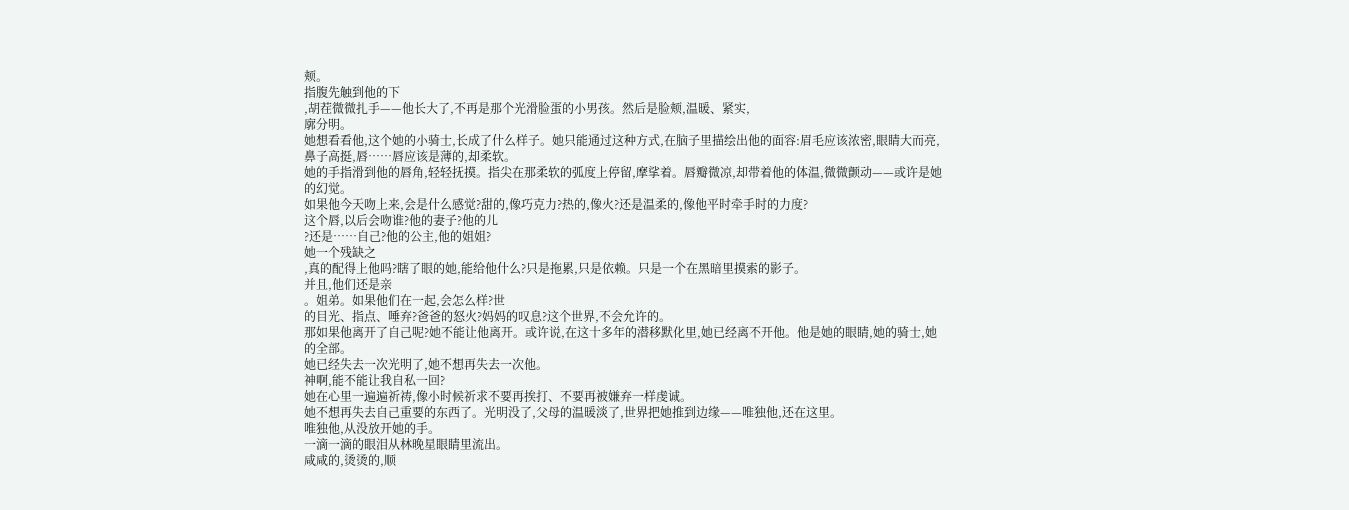颊。
指腹先触到他的下
,胡茬微微扎手——他长大了,不再是那个光滑脸蛋的小男孩。然后是脸颊,温暖、紧实,
廓分明。
她想看看他,这个她的小骑士,长成了什么样子。她只能通过这种方式,在脑子里描绘出他的面容:眉毛应该浓密,眼睛大而亮,鼻子高挺,唇……唇应该是薄的,却柔软。
她的手指滑到他的唇角,轻轻抚摸。指尖在那柔软的弧度上停留,摩挲着。唇瓣微凉,却带着他的体温,微微颤动——或许是她的幻觉。
如果他今天吻上来,会是什么感觉?甜的,像巧克力?热的,像火?还是温柔的,像他平时牵手时的力度?
这个唇,以后会吻谁?他的妻子?他的儿
?还是……自己?他的公主,他的姐姐?
她一个残缺之
,真的配得上他吗?瞎了眼的她,能给他什么?只是拖累,只是依赖。只是一个在黑暗里摸索的影子。
并且,他们还是亲
。姐弟。如果他们在一起,会怎么样?世
的目光、指点、唾弃?爸爸的怒火?妈妈的叹息?这个世界,不会允许的。
那如果他离开了自己呢?她不能让他离开。或许说,在这十多年的潜移默化里,她已经离不开他。他是她的眼睛,她的骑士,她的全部。
她已经失去一次光明了,她不想再失去一次他。
神啊,能不能让我自私一回?
她在心里一遍遍祈祷,像小时候祈求不要再挨打、不要再被嫌弃一样虔诚。
她不想再失去自己重要的东西了。光明没了,父母的温暖淡了,世界把她推到边缘——唯独他,还在这里。
唯独他,从没放开她的手。
一滴一滴的眼泪从林晚星眼睛里流出。
咸咸的,烫烫的,顺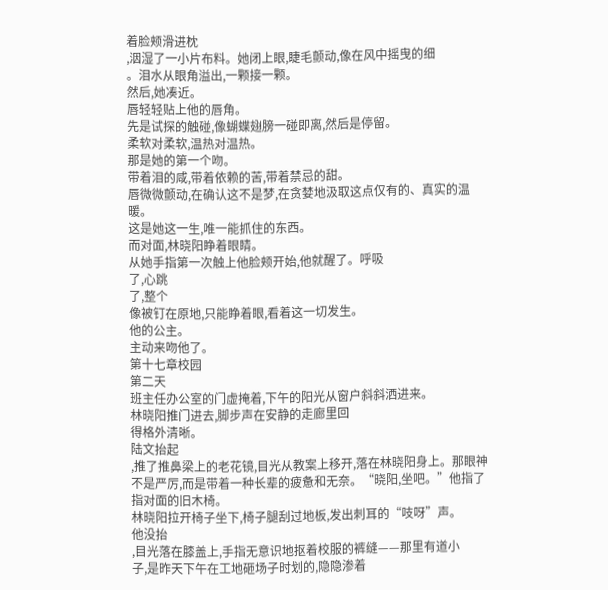着脸颊滑进枕
,洇湿了一小片布料。她闭上眼,睫毛颤动,像在风中摇曳的细
。泪水从眼角溢出,一颗接一颗。
然后,她凑近。
唇轻轻贴上他的唇角。
先是试探的触碰,像蝴蝶翅膀一碰即离,然后是停留。
柔软对柔软,温热对温热。
那是她的第一个吻。
带着泪的咸,带着依赖的苦,带着禁忌的甜。
唇微微颤动,在确认这不是梦,在贪婪地汲取这点仅有的、真实的温暖。
这是她这一生,唯一能抓住的东西。
而对面,林晓阳睁着眼睛。
从她手指第一次触上他脸颊开始,他就醒了。呼吸
了,心跳
了,整个
像被钉在原地,只能睁着眼,看着这一切发生。
他的公主。
主动来吻他了。
第十七章校园
第二天
班主任办公室的门虚掩着,下午的阳光从窗户斜斜洒进来。
林晓阳推门进去,脚步声在安静的走廊里回
得格外清晰。
陆文抬起
,推了推鼻梁上的老花镜,目光从教案上移开,落在林晓阳身上。那眼神不是严厉,而是带着一种长辈的疲惫和无奈。“晓阳,坐吧。”他指了指对面的旧木椅。
林晓阳拉开椅子坐下,椅子腿刮过地板,发出刺耳的“吱呀”声。
他没抬
,目光落在膝盖上,手指无意识地抠着校服的裤缝——那里有道小
子,是昨天下午在工地砸场子时划的,隐隐渗着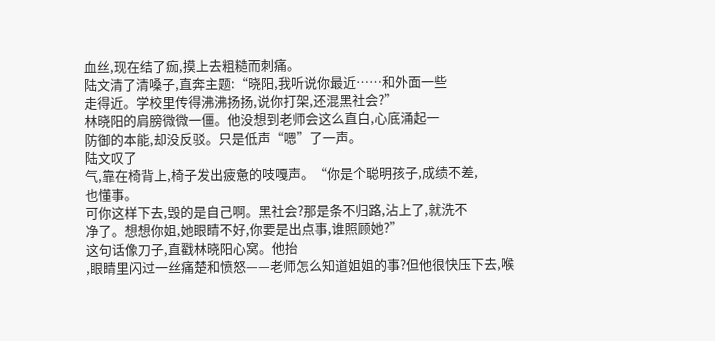血丝,现在结了痂,摸上去粗糙而刺痛。
陆文清了清嗓子,直奔主题:“晓阳,我听说你最近……和外面一些
走得近。学校里传得沸沸扬扬,说你打架,还混黑社会?”
林晓阳的肩膀微微一僵。他没想到老师会这么直白,心底涌起一
防御的本能,却没反驳。只是低声“嗯”了一声。
陆文叹了
气,靠在椅背上,椅子发出疲惫的吱嘎声。“你是个聪明孩子,成绩不差,
也懂事。
可你这样下去,毁的是自己啊。黑社会?那是条不归路,沾上了,就洗不
净了。想想你姐,她眼睛不好,你要是出点事,谁照顾她?”
这句话像刀子,直戳林晓阳心窝。他抬
,眼睛里闪过一丝痛楚和愤怒——老师怎么知道姐姐的事?但他很快压下去,喉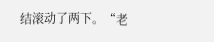结滚动了两下。“老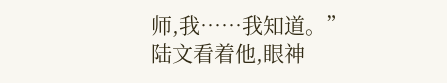师,我……我知道。”
陆文看着他,眼神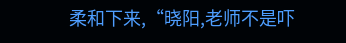柔和下来,“晓阳,老师不是吓